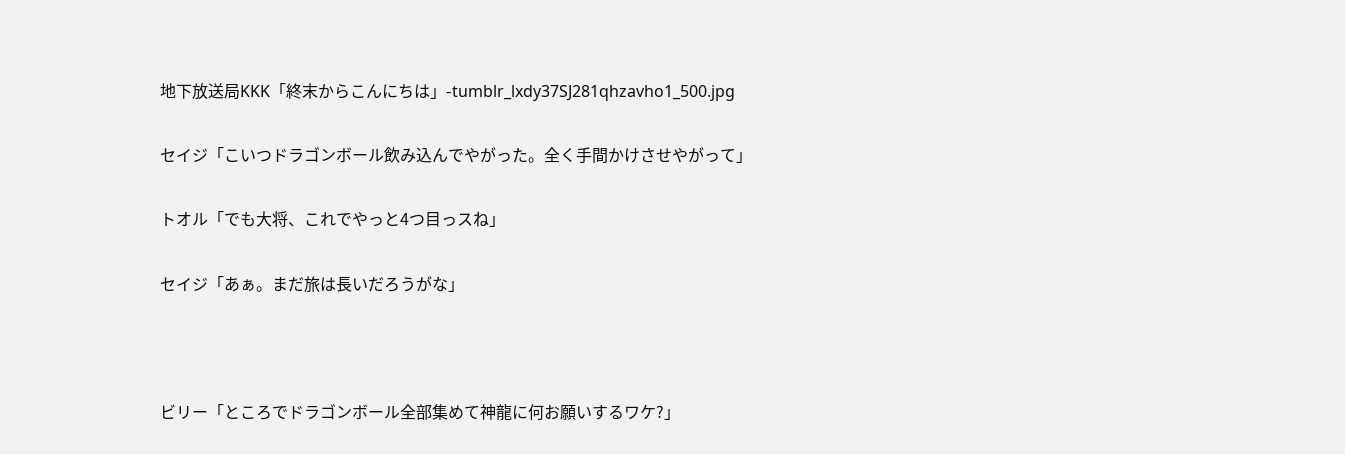地下放送局KKK「終末からこんにちは」-tumblr_lxdy37SJ281qhzavho1_500.jpg

セイジ「こいつドラゴンボール飲み込んでやがった。全く手間かけさせやがって」

トオル「でも大将、これでやっと4つ目っスね」

セイジ「あぁ。まだ旅は長いだろうがな」



ビリー「ところでドラゴンボール全部集めて神龍に何お願いするワケ?」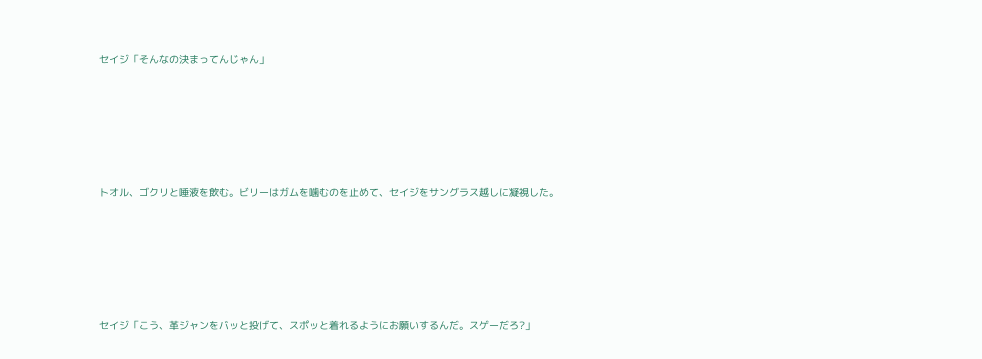セイジ「そんなの決まってんじゃん」






トオル、ゴクリと唾液を飲む。ビリーはガムを噛むのを止めて、セイジをサングラス越しに凝視した。






セイジ「こう、革ジャンをバッと投げて、スポッと着れるようにお願いするんだ。スゲーだろ?」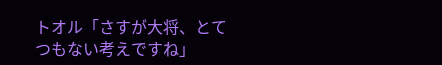トオル「さすが大将、とてつもない考えですね」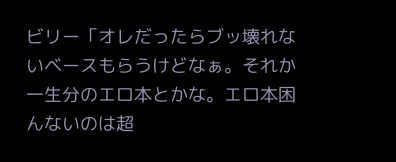ビリー「オレだったらブッ壊れないベースもらうけどなぁ。それか一生分のエロ本とかな。エロ本困んないのは超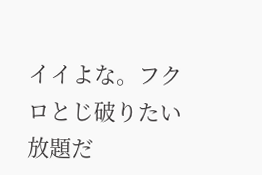イイよな。フクロとじ破りたい放題だ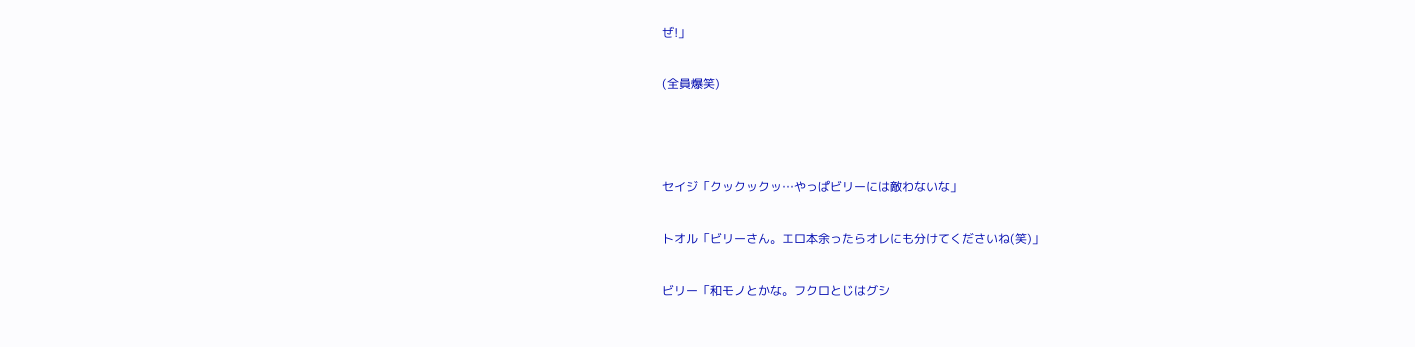ぜ!」

(全員爆笑)



セイジ「クックックッ…やっぱビリーには敵わないな」

トオル「ビリーさん。エロ本余ったらオレにも分けてくださいね(笑)」

ビリー「和モノとかな。フクロとじはグシ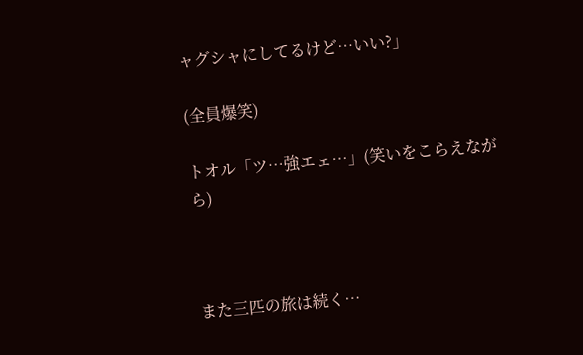ャグシャにしてるけど…いい?」

(全員爆笑)

トオル「ツ…強エェ…」(笑いをこらえながら)



また三匹の旅は続く…